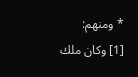* ومنهم:
[1] وكان ملك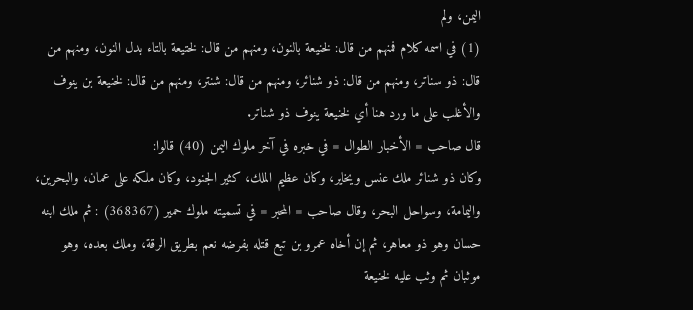اليمن، ولم
(1) في اسمه كلام فمنهم من قال: لخنيعة بالنون، ومنهم من قال: لختيعة بالتاء بدل النون، ومنهم من قال: ذو سناتر، ومنهم من قال: ذو شنائر، ومنهم من قال: شنتر، ومنهم من قال: لخنيعة بن ينوف والأغلب على ما ورد هنا أي لخنيعة ينوف ذو شناتر.
قال صاحب = الأخبار الطوال = في خبره في آخر ملوك اليمن (40) قالوا:
وكان ذو شنائر ملك عنس ويخاير، وكان عظيم الملك، كثير الجنود، وكان ملكه على عمان، والبحرين، واليمامة، وسواحل البحر، وقال صاحب = المحبر = في تسميته ملوك حمير (368367) : ثم ملك ابنه حسان وهو ذو معاهر، ثم إن أخاه عمرو بن تبع قتله بفرضه نعم بطريق الرقة، وملك بعده، وهو موثبان ثم وثب عليه لخنيعة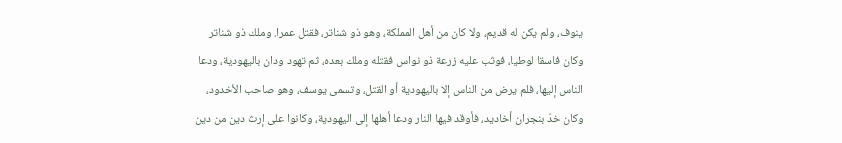ينوف، ولم يكن له قديم، ولا كان من أهل المملكة، وهو ذو شناتر، فقتل عمرا. وملك ذو شناتر وكان فاسقا لوطيا، فوثب عليه زرعة ذو نواس فقتله وملك بعده، ثم تهود ودان باليهودية، ودعا الناس إليها، فلم يرض من الناس إلا باليهودية أو القتل، وتسمى يوسف، وهو صاحب الأخدود، وكان خدّ بنجران أخاديد، فأوقد فيها النار ودعا أهلها إلى اليهودية، وكانوا على إرث دين من دين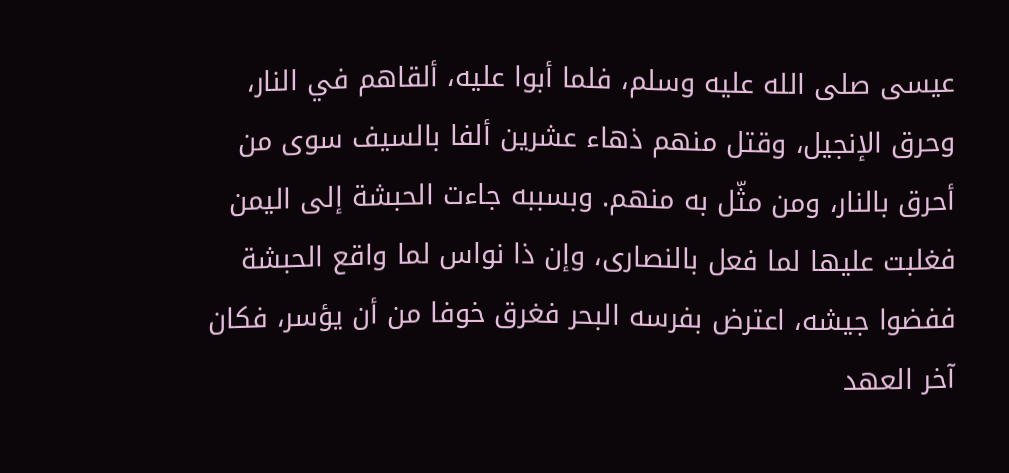عيسى صلى الله عليه وسلم، فلما أبوا عليه، ألقاهم في النار، وحرق الإنجيل، وقتل منهم ذهاء عشرين ألفا بالسيف سوى من أحرق بالنار، ومن مثّل به منهم. وبسببه جاءت الحبشة إلى اليمن فغلبت عليها لما فعل بالنصارى، وإن ذا نواس لما واقع الحبشة ففضوا جيشه، اعترض بفرسه البحر فغرق خوفا من أن يؤسر، فكان آخر العهد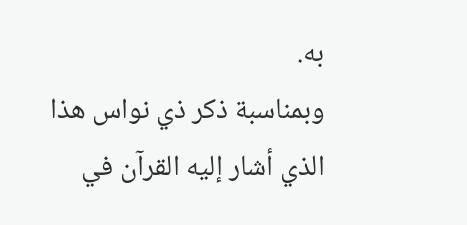به.
وبمناسبة ذكر ذي نواس هذا الذي أشار إليه القرآن في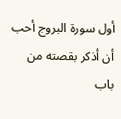أول سورة البروج أحب أن أذكر بقصته من باب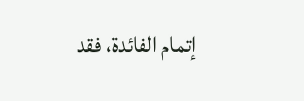إتمام الفائدة، فقد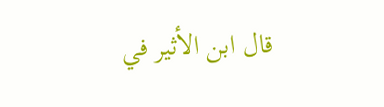قال ابن الأثير في